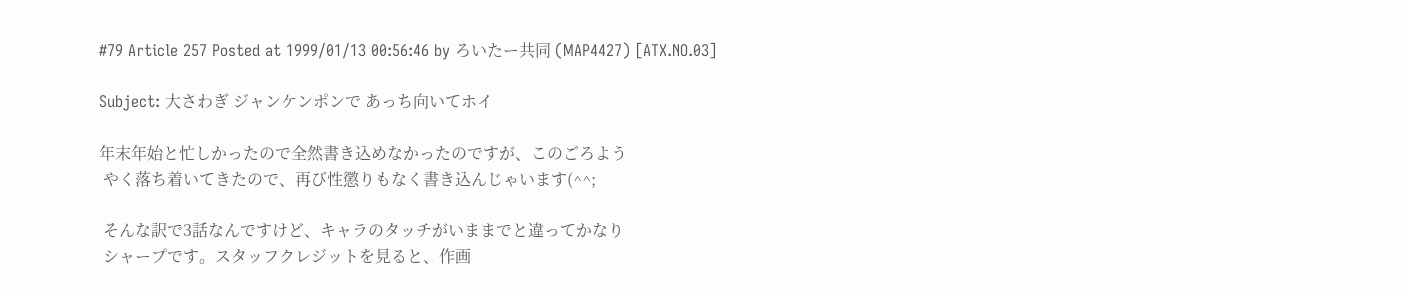#79 Article 257 Posted at 1999/01/13 00:56:46 by ろいたー共同 (MAP4427) [ATX.NO.03]

Subject: 大さわぎ ジャンケンポンで あっち向いてホイ

年末年始と忙しかったので全然書き込めなかったのですが、このごろよう
 やく落ち着いてきたので、再び性懲りもなく書き込んじゃいます(^^;

 そんな訳で3話なんですけど、キャラのタッチがいままでと違ってかなり
 シャープです。スタッフクレジットを見ると、作画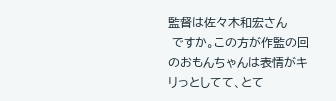監督は佐々木和宏さん
 ですか。この方が作監の回のおもんちゃんは表情がキリっとしてて、とて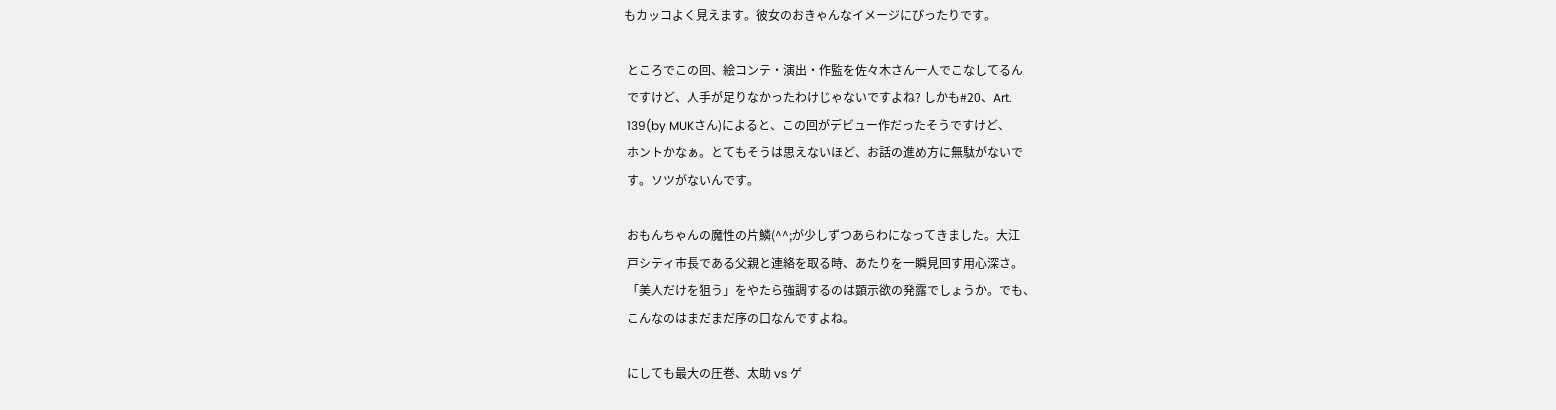もカッコよく見えます。彼女のおきゃんなイメージにぴったりです。

 ところでこの回、絵コンテ・演出・作監を佐々木さん一人でこなしてるん
 ですけど、人手が足りなかったわけじゃないですよね? しかも#20、Art.
 139(by MUKさん)によると、この回がデビュー作だったそうですけど、
 ホントかなぁ。とてもそうは思えないほど、お話の進め方に無駄がないで
 す。ソツがないんです。

 おもんちゃんの魔性の片鱗(^^;が少しずつあらわになってきました。大江
 戸シティ市長である父親と連絡を取る時、あたりを一瞬見回す用心深さ。
 「美人だけを狙う」をやたら強調するのは顕示欲の発露でしょうか。でも、
 こんなのはまだまだ序の口なんですよね。

 にしても最大の圧巻、太助 vs ゲ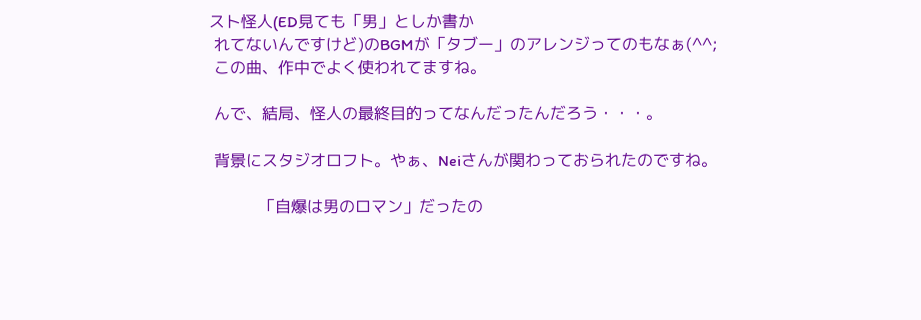スト怪人(ED見ても「男」としか書か
 れてないんですけど)のBGMが「タブー」のアレンジってのもなぁ(^^;
 この曲、作中でよく使われてますね。

 んで、結局、怪人の最終目的ってなんだったんだろう・・・。

 背景にスタジオロフト。やぁ、Neiさんが関わっておられたのですね。

          「自爆は男のロマン」だったの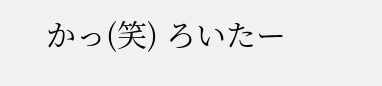かっ(笑) ろいたー